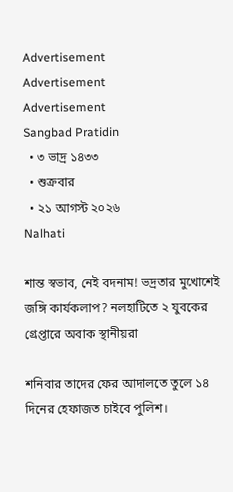Advertisement
Advertisement
Advertisement
Sangbad Pratidin
  • ৩ ভাদ্র ১৪৩৩
  • শুক্রবার
  • ২১ আগস্ট ২০২৬
Nalhati

শান্ত স্বভাব, নেই বদনাম! ভদ্রতার মুখোশেই জঙ্গি কার্যকলাপ? নলহাটিতে ২ যুবকের গ্রেপ্তারে অবাক স্থানীয়রা

শনিবার তাদের ফের আদালতে তুলে ১৪ দিনের হেফাজত চাইবে পুলিশ।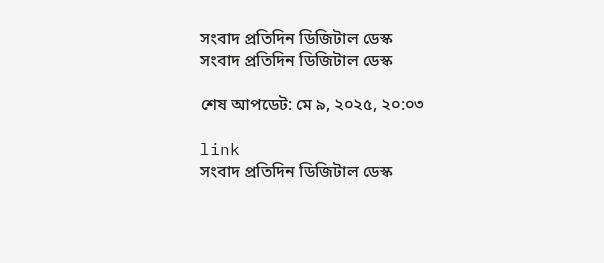সংবাদ প্রতিদিন ডিজিটাল ডেস্ক
সংবাদ প্রতিদিন ডিজিটাল ডেস্ক

শেষ আপডেট: মে ৯, ২০২৫, ২০:০৩

link
সংবাদ প্রতিদিন ডিজিটাল ডেস্ক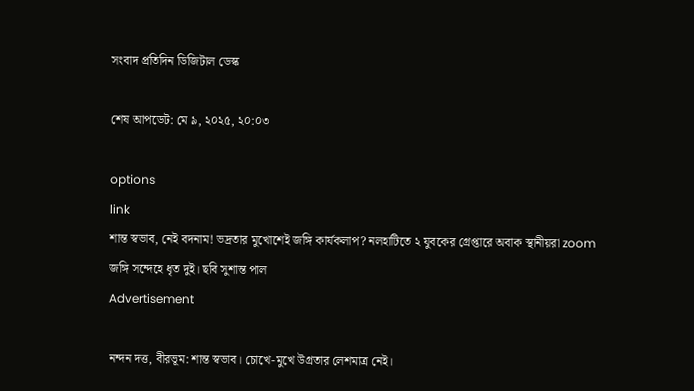সংবাদ প্রতিদিন ডিজিটাল ডেস্ক

শেষ আপডেট: মে ৯, ২০২৫, ২০:০৩

options
link
শান্ত স্বভাব, নেই বদনাম! ভদ্রতার মুখোশেই জঙ্গি কার্যকলাপ? নলহাটিতে ২ যুবকের গ্রেপ্তারে অবাক স্থানীয়রা zoom
জঙ্গি সন্দেহে ধৃত দুই। ছবি সুশান্ত পাল
Advertisement

নন্দন দত্ত, বীরভূম: শান্ত স্বভাব। চোখে-মুখে উগ্রতার লেশমাত্র নেই।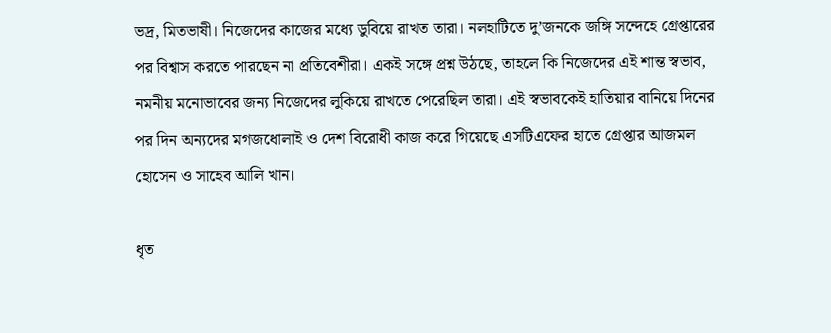ভদ্র, মিতভাষী। নিজেদের কাজের মধ্যে ডুবিয়ে রাখত তারা। নলহাটিতে দু’জনকে জঙ্গি সন্দেহে গ্রেপ্তারের পর বিশ্বাস করতে পারছেন না প্রতিবেশীরা। একই সঙ্গে প্রশ্ন উঠছে, তাহলে কি নিজেদের এই শান্ত স্বভাব, নমনীয় মনোভাবের জন্য নিজেদের লুকিয়ে রাখতে পেরেছিল তারা। এই স্বভাবকেই হাতিয়ার বানিয়ে দিনের পর দিন অন্যদের মগজধোলাই ও দেশ বিরোধী কাজ করে গিয়েছে এসটিএফের হাতে গ্রেপ্তার আজমল হোসেন ও সাহেব আলি খান।

ধৃত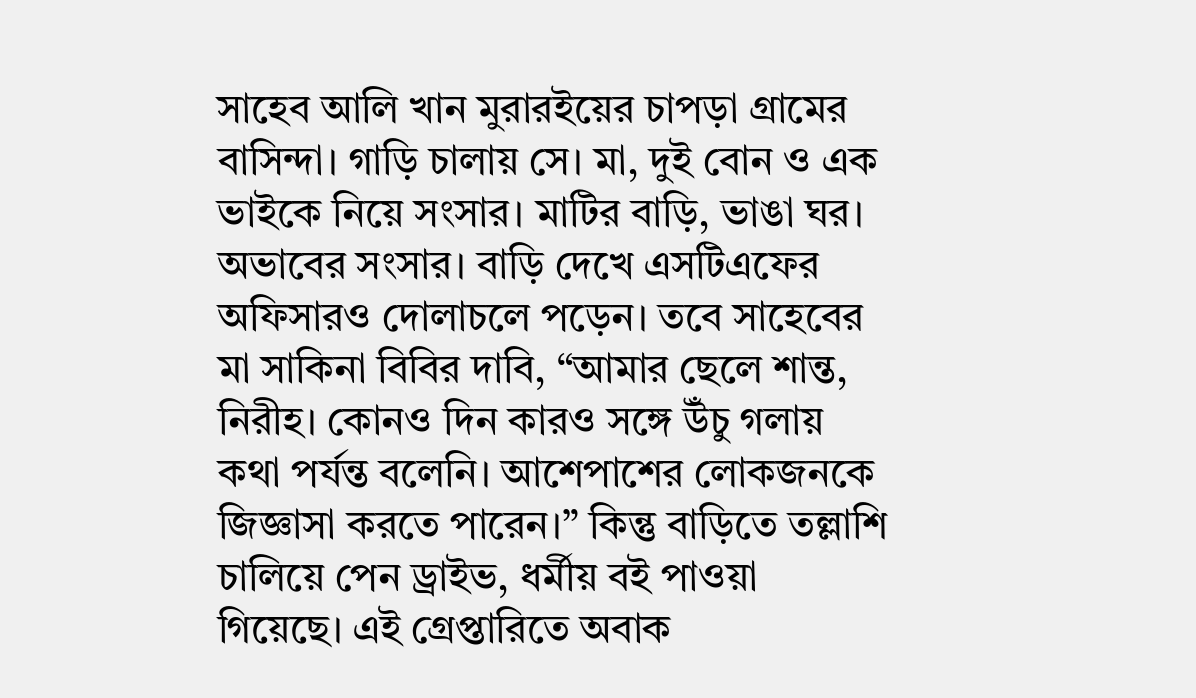সাহেব আলি খান মুরারইয়ের চাপড়া গ্রামের বাসিন্দা। গাড়ি চালায় সে। মা, দুই বোন ও এক ভাইকে নিয়ে সংসার। মাটির বাড়ি, ভাঙা ঘর। অভাবের সংসার। বাড়ি দেখে এসটিএফের অফিসারও দোলাচলে পড়েন। তবে সাহেবের মা সাকিনা বিবির দাবি, “আমার ছেলে শান্ত, নিরীহ। কোনও দিন কারও সঙ্গে উঁচু গলায় কথা পর্যন্ত বলেনি। আশেপাশের লোকজনকে জিজ্ঞাসা করতে পারেন।” কিন্তু বাড়িতে তল্লাশি চালিয়ে পেন ড্রাইভ, ধর্মীয় বই পাওয়া গিয়েছে। এই গ্রেপ্তারিতে অবাক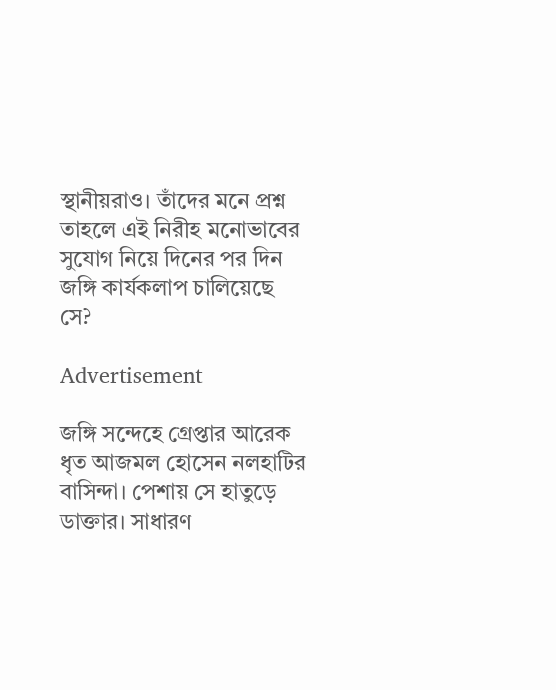স্থানীয়রাও। তাঁদের মনে প্রশ্ন তাহলে এই নিরীহ মনোভাবের সুযোগ নিয়ে দিনের পর দিন জঙ্গি কার্যকলাপ চালিয়েছে সে?

Advertisement

জঙ্গি সন্দেহে গ্রেপ্তার আরেক ধৃত আজমল হোসেন নলহাটির বাসিন্দা। পেশায় সে হাতুড়ে ডাক্তার। সাধারণ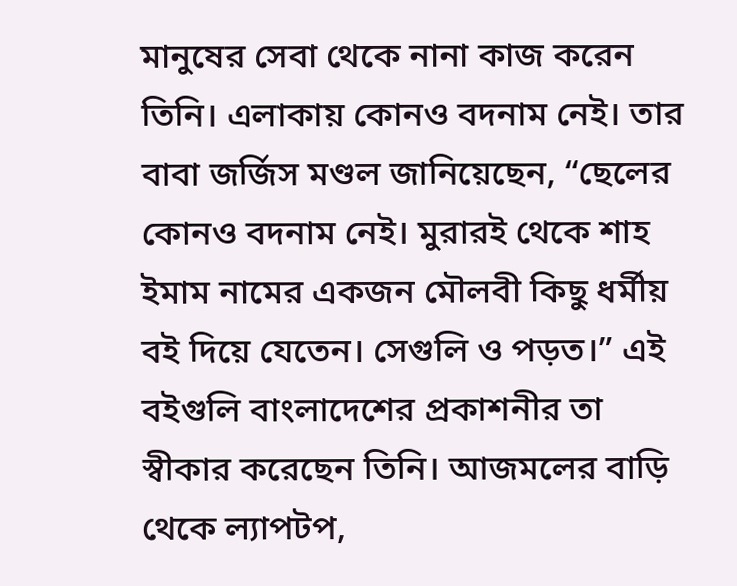মানুষের সেবা থেকে নানা কাজ করেন তিনি। এলাকায় কোনও বদনাম নেই। তার বাবা জর্জিস মণ্ডল জানিয়েছেন, “ছেলের কোনও বদনাম নেই। মুরারই থেকে শাহ ইমাম নামের একজন মৌলবী কিছু ধর্মীয় বই দিয়ে যেতেন। সেগুলি ও পড়ত।” এই বইগুলি বাংলাদেশের প্রকাশনীর তা স্বীকার করেছেন তিনি। আজমলের বাড়ি থেকে ল্যাপটপ,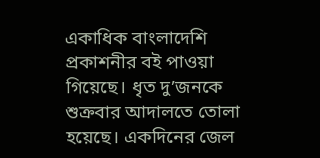একাধিক বাংলাদেশি প্রকাশনীর বই পাওয়া গিয়েছে। ধৃত দু’জনকে শুক্রবার আদালতে তোলা হয়েছে। একদিনের জেল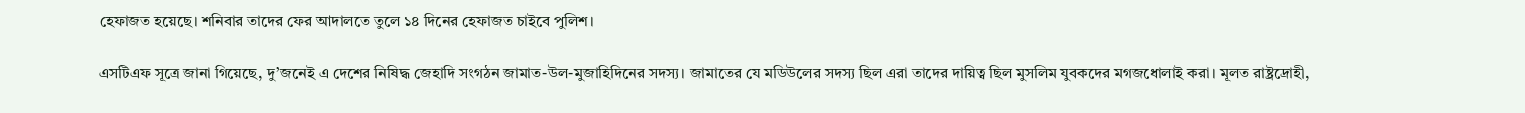হেফাজত হয়েছে। শনিবার তাদের ফের আদালতে তুলে ১৪ দিনের হেফাজত চাইবে পুলিশ।

এসটিএফ সূত্রে জানা গিয়েছে, দু’জনেই এ দেশের নিষিদ্ধ জেহাদি সংগঠন জামাত-উল-মুজাহিদিনের সদস্য। জামাতের যে মডিউলের সদস্য ছিল এরা তাদের দায়িত্ব ছিল মুসলিম যুবকদের মগজধোলাই করা। মূলত রাষ্ট্রদ্রোহী,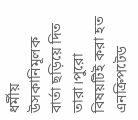ধর্মীয় উসকানিমূলক বার্তা ছড়িয়ে দিত তারা।পুরো বিষয়টিই করা হত এনক্রিপটেড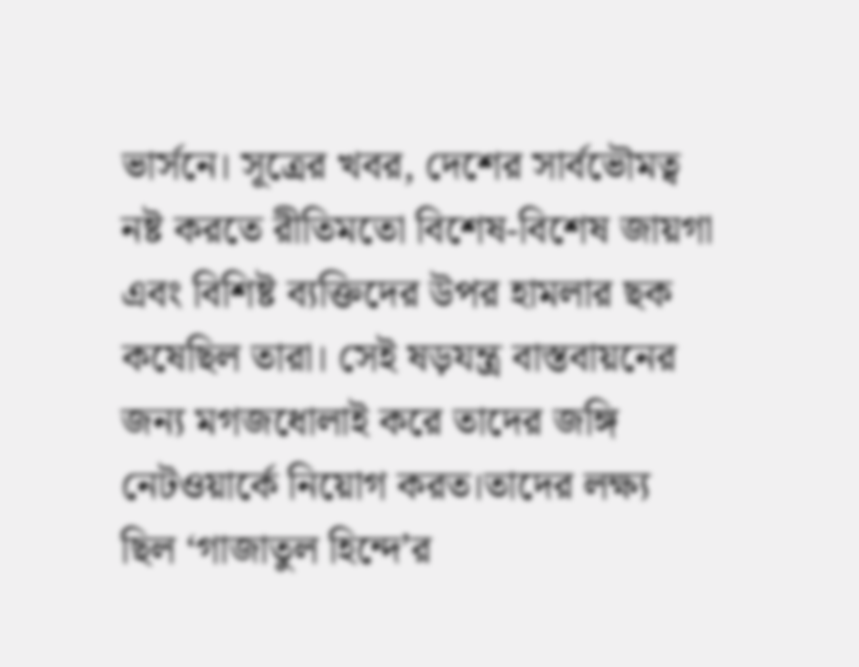ভার্সনে। সূত্রের খবর, দেশের সার্বভৌমত্ব নষ্ট করতে রীতিমতো বিশেষ-বিশেষ জায়গা এবং বিশিষ্ট ব্যক্তিদের উপর হামলার ছক কষেছিল তারা। সেই ষড়যন্ত্র বাস্তবায়নের জন্য মগজধোলাই করে তাদের জঙ্গি নেটওয়ার্কে নিয়োগ করত।তাদের লক্ষ্য ছিল ‘গাজাতুল হিন্দে’র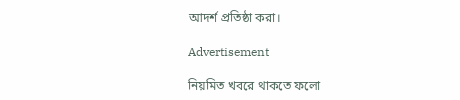আদর্শ প্রতিষ্ঠা করা।

Advertisement

নিয়মিত খবরে থাকতে ফলো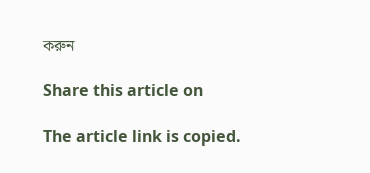করুন

Share this article on

The article link is copied.